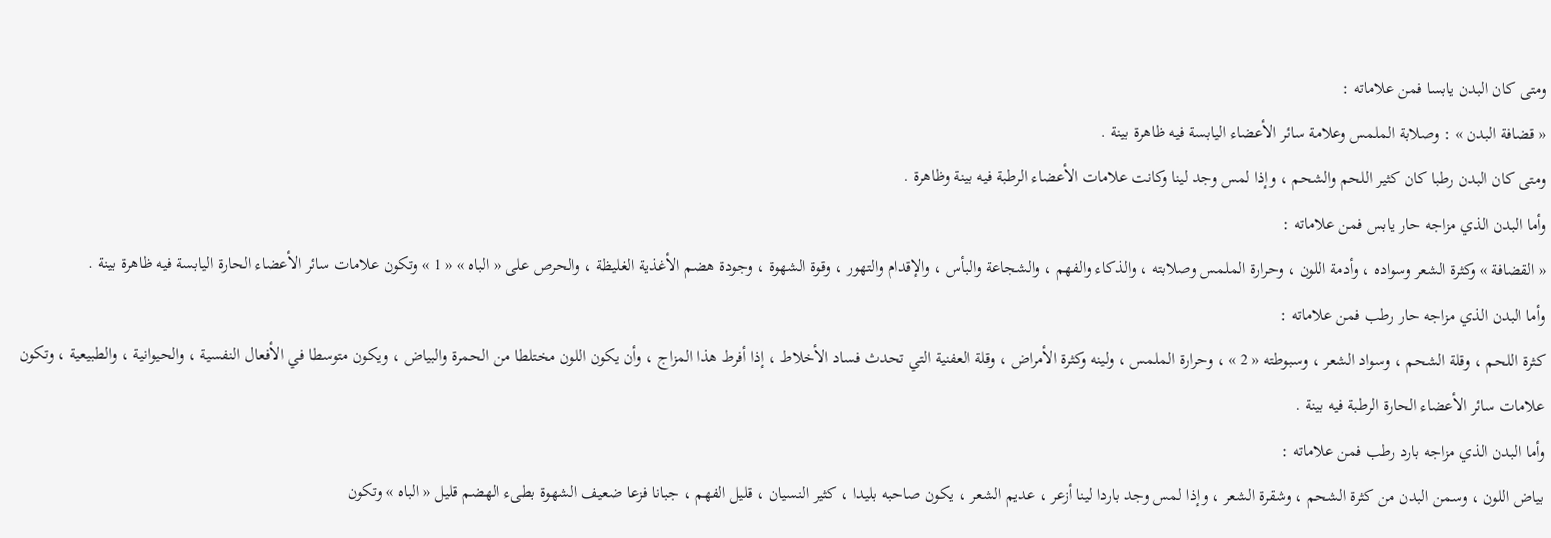ومتى كان البدن يابسا فمن علاماته :
« قضافة البدن » : وصلابة الملمس وعلامة سائر الأعضاء اليابسة فيه ظاهرة بينة .
ومتى كان البدن رطبا كان كثير اللحم والشحم ، وإذا لمس وجد لينا وكانت علامات الأعضاء الرطبة فيه بينة وظاهرة .
وأما البدن الذي مزاجه حار يابس فمن علاماته :
« القضافة » وكثرة الشعر وسواده ، وأدمة اللون ، وحرارة الملمس وصلابته ، والذكاء والفهم ، والشجاعة والبأس ، والإقدام والتهور ، وقوة الشهوة ، وجودة هضم الأغذية الغليظة ، والحرص على « الباه » « 1 » وتكون علامات سائر الأعضاء الحارة اليابسة فيه ظاهرة بينة .
وأما البدن الذي مزاجه حار رطب فمن علاماته :
كثرة اللحم ، وقلة الشحم ، وسواد الشعر ، وسبوطته « 2 » ، وحرارة الملمس ، ولينه وكثرة الأمراض ، وقلة العفنية التي تحدث فساد الأخلاط ، إذا أفرط هذا المزاج ، وأن يكون اللون مختلطا من الحمرة والبياض ، ويكون متوسطا في الأفعال النفسية ، والحيوانية ، والطبيعية ، وتكون علامات سائر الأعضاء الحارة الرطبة فيه بينة .
وأما البدن الذي مزاجه بارد رطب فمن علاماته :
بياض اللون ، وسمن البدن من كثرة الشحم ، وشقرة الشعر ، وإذا لمس وجد باردا لينا أزعر ، عديم الشعر ، يكون صاحبه بليدا ، كثير النسيان ، قليل الفهم ، جبانا فزعا ضعيف الشهوة بطىء الهضم قليل « الباه » وتكون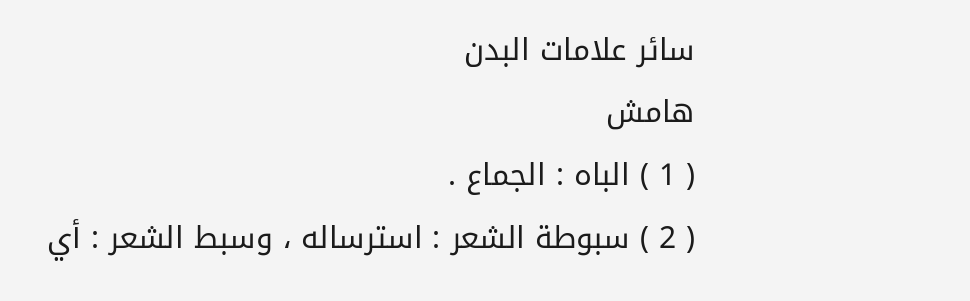سائر علامات البدن
هامش
( 1 ) الباه : الجماع .
( 2 ) سبوطة الشعر : استرساله ، وسبط الشعر : أي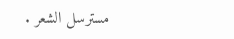مسترسل الشعر .